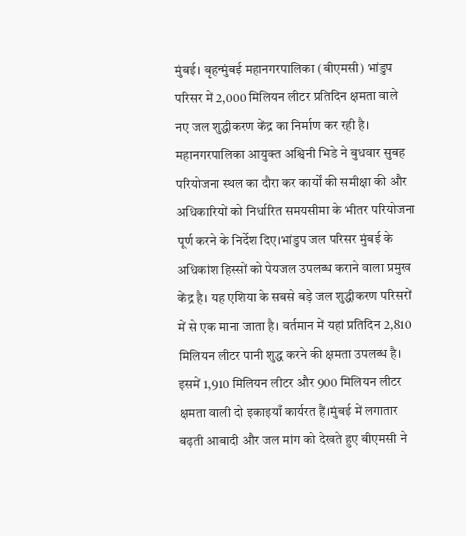मुंबई। बृहन्मुंबई महानगरपालिका (बीएमसी) भांडुप परिसर में 2,000 मिलियन लीटर प्रतिदिन क्षमता वाले नए जल शुद्धीकरण केंद्र का निर्माण कर रही है। महानगरपालिका आयुक्त अश्विनी भिडे ने बुधवार सुबह परियोजना स्थल का दौरा कर कार्यों की समीक्षा की और अधिकारियों को निर्धारित समयसीमा के भीतर परियोजना पूर्ण करने के निर्देश दिए।भांडुप जल परिसर मुंबई के अधिकांश हिस्सों को पेयजल उपलब्ध कराने वाला प्रमुख केंद्र है। यह एशिया के सबसे बड़े जल शुद्धीकरण परिसरों में से एक माना जाता है। वर्तमान में यहां प्रतिदिन 2,810 मिलियन लीटर पानी शुद्ध करने की क्षमता उपलब्ध है। इसमें 1,910 मिलियन लीटर और 900 मिलियन लीटर क्षमता वाली दो इकाइयाँ कार्यरत हैं।मुंबई में लगातार बढ़ती आबादी और जल मांग को देखते हुए बीएमसी ने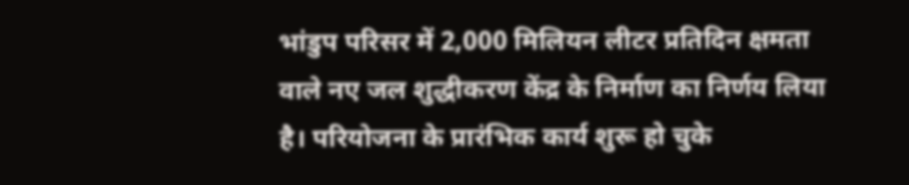भांडुप परिसर में 2,000 मिलियन लीटर प्रतिदिन क्षमता वाले नए जल शुद्धीकरण केंद्र के निर्माण का निर्णय लिया है। परियोजना के प्रारंभिक कार्य शुरू हो चुके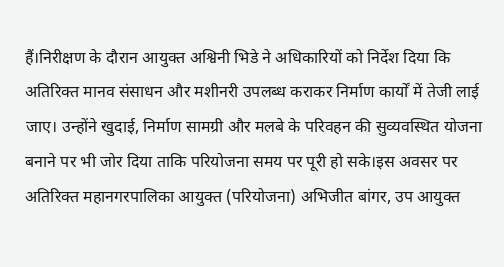हैं।निरीक्षण के दौरान आयुक्त अश्विनी भिडे ने अधिकारियों को निर्देश दिया कि अतिरिक्त मानव संसाधन और मशीनरी उपलब्ध कराकर निर्माण कार्यों में तेजी लाई जाए। उन्होंने खुदाई, निर्माण सामग्री और मलबे के परिवहन की सुव्यवस्थित योजना बनाने पर भी जोर दिया ताकि परियोजना समय पर पूरी हो सके।इस अवसर पर अतिरिक्त महानगरपालिका आयुक्त (परियोजना) अभिजीत बांगर, उप आयुक्त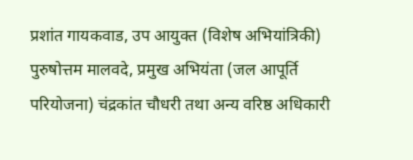प्रशांत गायकवाड, उप आयुक्त (विशेष अभियांत्रिकी) पुरुषोत्तम मालवदे, प्रमुख अभियंता (जल आपूर्ति परियोजना) चंद्रकांत चौधरी तथा अन्य वरिष्ठ अधिकारी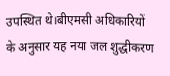उपस्थित थे।बीएमसी अधिकारियों के अनुसार यह नया जल शुद्धीकरण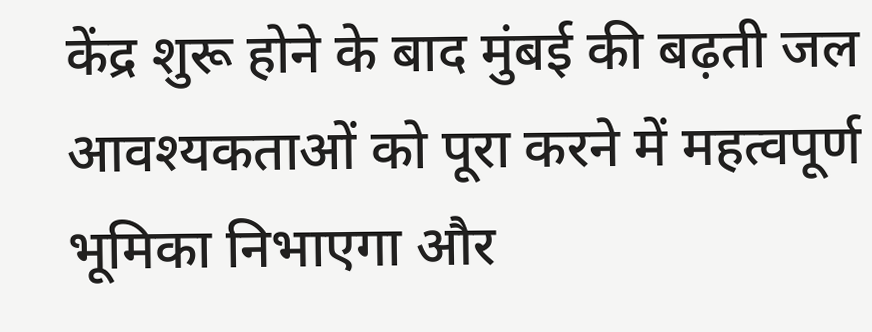केंद्र शुरू होने के बाद मुंबई की बढ़ती जल आवश्यकताओं को पूरा करने में महत्वपूर्ण भूमिका निभाएगा और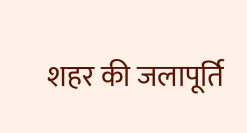शहर की जलापूर्ति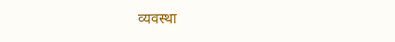व्यवस्था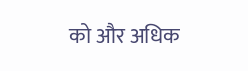को और अधिक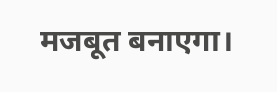मजबूत बनाएगा।